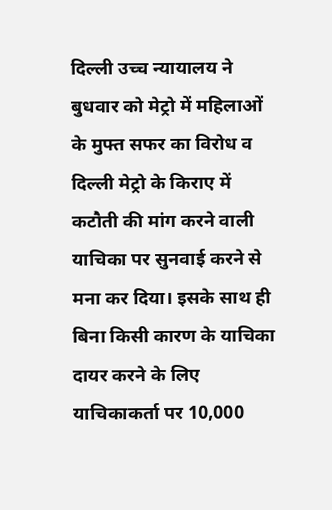दिल्ली उच्च न्यायालय ने बुधवार को मेट्रो में महिलाओं के मुफ्त सफर का विरोध व दिल्ली मेट्रो के किराए में कटौती की मांग करने वाली याचिका पर सुनवाई करने से मना कर दिया। इसके साथ ही बिना किसी कारण के याचिका दायर करने के लिए याचिकाकर्ता पर 10,000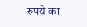रुपये का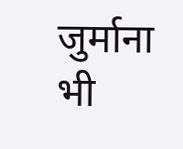जुर्माना भी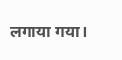लगाया गया।